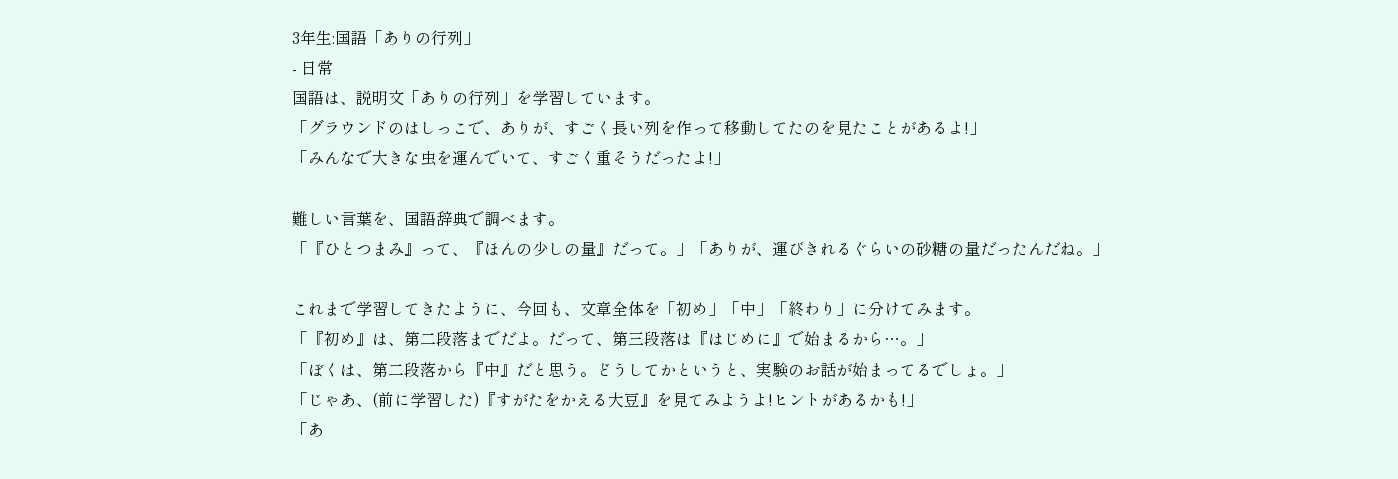3年生:国語「ありの行列」
- 日常
国語は、説明文「ありの行列」を学習しています。
「グラウンドのはしっこで、ありが、すごく長い列を作って移動してたのを見たことがあるよ!」
「みんなで大きな虫を運んでいて、すごく重そうだったよ!」

難しい言葉を、国語辞典で調べます。
「『ひとつまみ』って、『ほんの少しの量』だって。」「ありが、運びきれるぐらいの砂糖の量だったんだね。」

これまで学習してきたように、今回も、文章全体を「初め」「中」「終わり」に分けてみます。
「『初め』は、第二段落までだよ。だって、第三段落は『はじめに』で始まるから…。」
「ぼくは、第二段落から『中』だと思う。どうしてかというと、実験のお話が始まってるでしょ。」
「じゃあ、(前に学習した)『すがたをかえる大豆』を見てみようよ!ヒントがあるかも!」
「あ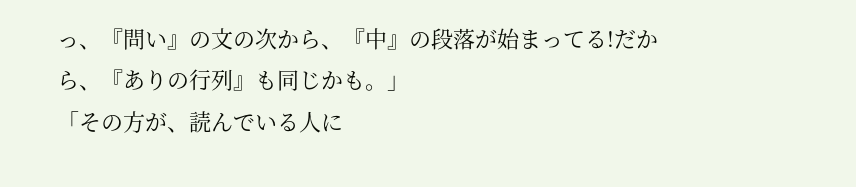っ、『問い』の文の次から、『中』の段落が始まってる!だから、『ありの行列』も同じかも。」
「その方が、読んでいる人に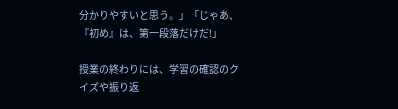分かりやすいと思う。」「じゃあ、『初め』は、第一段落だけだ!」

授業の終わりには、学習の確認のクイズや振り返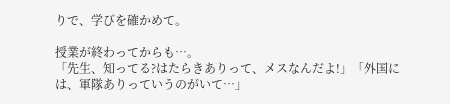りで、学びを確かめて。

授業が終わってからも…。
「先生、知ってる?はたらきありって、メスなんだよ!」「外国には、軍隊ありっていうのがいて…」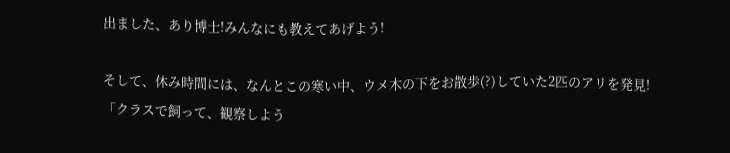出ました、あり博士!みんなにも教えてあげよう!

そして、休み時間には、なんとこの寒い中、ウメ木の下をお散歩(?)していた2匹のアリを発見!
「クラスで飼って、観察しよう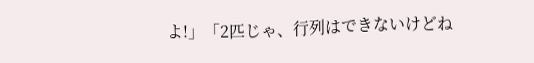よ!」「2匹じゃ、行列はできないけどね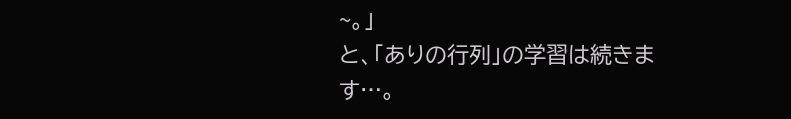~。」
と、「ありの行列」の学習は続きます…。